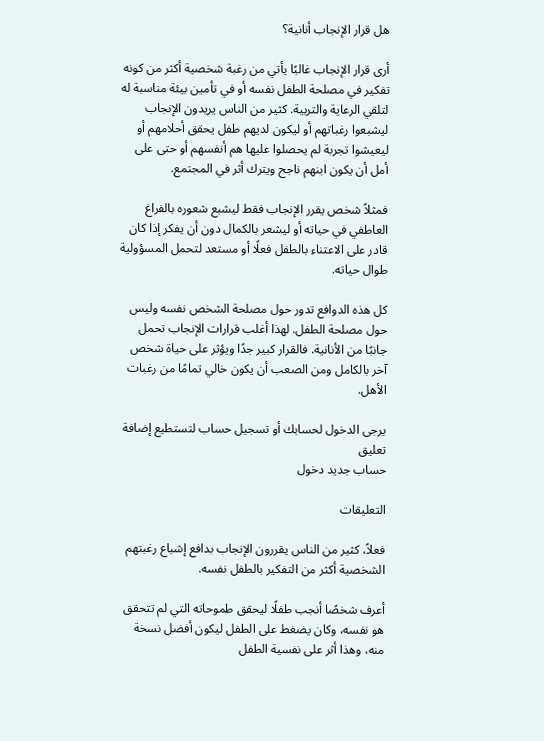هل قرار الإنجاب أنانية؟

أرى قرار الإنجاب غالبًا يأتي من رغبة شخصية أكثر من كونه تفكير في مصلحة الطفل نفسه أو في تأمين بيئة مناسبة له لتلقي الرعاية والتربية. كثير من الناس يريدون الإنجاب ليشبعوا رغباتهم أو ليكون لديهم طفل يحقق أحلامهم أو ليعيشوا تجربة لم يحصلوا عليها هم أنفسهم أو حتى على أمل أن يكون ابنهم ناجح ويترك أثر في المجتمع.

فمثلاً شخص يقرر الإنجاب فقط ليشبع شعوره بالفراغ العاطفي في حياته أو ليشعر بالكمال دون أن يفكر إذا كان قادر على الاعتناء بالطفل فعلًا أو مستعد لتحمل المسؤولية طوال حياته.

كل هذه الدوافع تدور حول مصلحة الشخص نفسه وليس حول مصلحة الطفل. لهذا أغلب قرارات الإنجاب تحمل جانبًا من الأنانية. فالقرار كبير جدًا ويؤثر على حياة شخص آخر بالكامل ومن الصعب أن يكون خالي تمامًا من رغبات الأهل.

يرجى الدخول لحسابك أو تسجيل حساب لتستطيع إضافة تعليق
حساب جديد دخول

التعليقات

فعلاً، كثير من الناس يقررون الإنجاب بدافع إشباع رغبتهم الشخصية أكثر من التفكير بالطفل نفسه.

أعرف شخصًا أنجب طفلًا ليحقق طموحاته التي لم تتحقق هو نفسه، وكان يضغط على الطفل ليكون أفضل نسخة منه، وهذا أثر على نفسية الطفل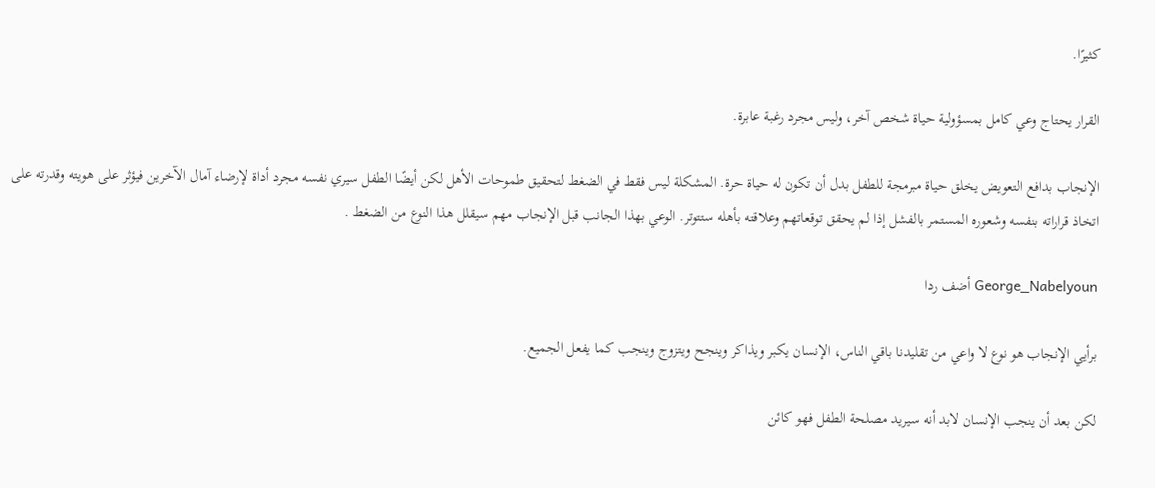كثيرًا.

القرار يحتاج وعي كامل بمسؤولية حياة شخص آخر، وليس مجرد رغبة عابرة.

الإنجاب بدافع التعويض يخلق حياة مبرمجة للطفل بدل أن تكون له حياة حرة. المشكلة ليس فقط في الضغط لتحقيق طموحات الأهل لكن أيضًا الطفل سيري نفسه مجرد أداة لإرضاء آمال الآخرين فيؤثر على هويته وقدرته على اتخاذ قراراته بنفسه وشعوره المستمر بالفشل إذا لم يحقق توقعاتهم وعلاقته بأهله ستتوتر. الوعي بهذا الجانب قبل الإنجاب مهم سيقلل هذا النوع من الضغط .

George_Nabelyoun أضف ردا

برأيي الإنجاب هو نوع لا واعي من تقليدنا باقي الناس، الإنسان يكبر ويذاكر وينجح ويتزوج وينجب كما يفعل الجميع.

لكن بعد أن ينجب الإنسان لابد أنه سيريد مصلحة الطفل فهو كائن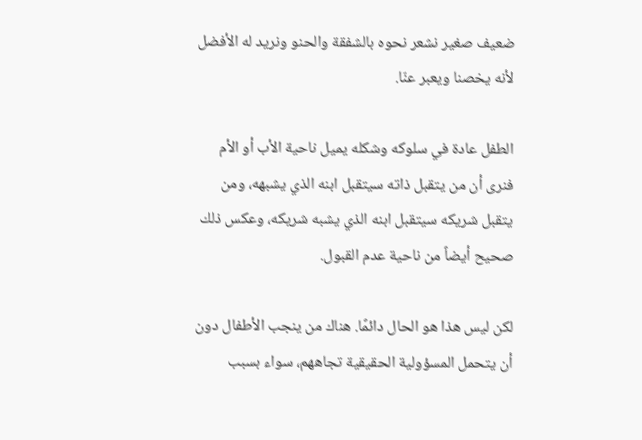ضعيف صغير نشعر نحوه بالشفقة والحنو ونريد له الأفضل لأنه يخصنا ويعبر عنّا.

الطفل عادة في سلوكه وشكله يميل ناحية الأب أو الأم فنرى أن من يتقبل ذاته سيتقبل ابنه الذي يشبهه، ومن يتقبل شريكه سيتقبل ابنه الذي يشبه شريكه، وعكس ذلك صحيح أيضاً من ناحية عدم القبول.

لكن ليس هذا هو الحال دائمًا. هناك من ينجب الأطفال دون أن يتحمل المسؤولية الحقيقية تجاههم، سواء بسبب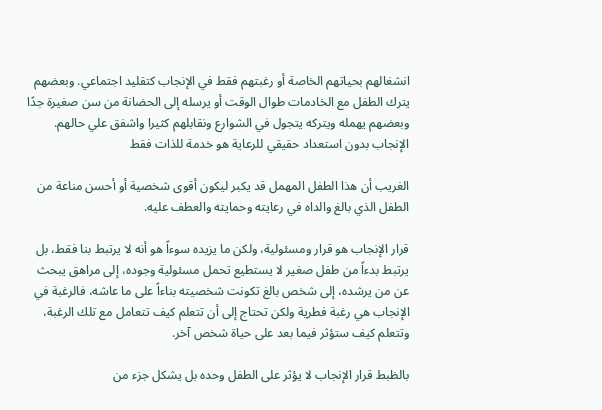انشغالهم بحياتهم الخاصة أو رغبتهم فقط في الإنجاب كتقليد اجتماعي. وبعضهم يترك الطفل مع الخادمات طوال الوقت أو يرسله إلى الحضانة من سن صغيرة جدًا وبعضهم يهمله ويتركه يتجول في الشوارع ونقابلهم كثيرا واشفق علي حالهم. الإنجاب بدون استعداد حقيقي للرعاية هو خدمة للذات فقط

الغريب أن هذا الطفل المهمل قد يكبر ليكون أقوى شخصية أو أحسن مناعة من الطفل الذي بالغ والداه في رعايته وحمايته والعطف عليه.

قرار الإنجاب هو قرار ومسئولية، ولكن ما يزيده سوءاً هو أنه لا يرتبط بنا فقط، بل يرتبط بدءاً من طفل صغير لا يستطيع تحمل مسئولية وجوده، إلى مراهق يبحث عن من يرشده، إلى شخص بالغ تكونت شخصيته بناءاً على ما عاشه، فالرغبة في الإنجاب هي رغبة فطرية ولكن تحتاج إلى أن تتعلم كيف تتعامل مع تلك الرغبة، وتتعلم كيف ستؤثر فيما بعد على حياة شخص آخر.

بالظبط قرار الإنجاب لا يؤثر على الطفل وحده بل يشكل جزء من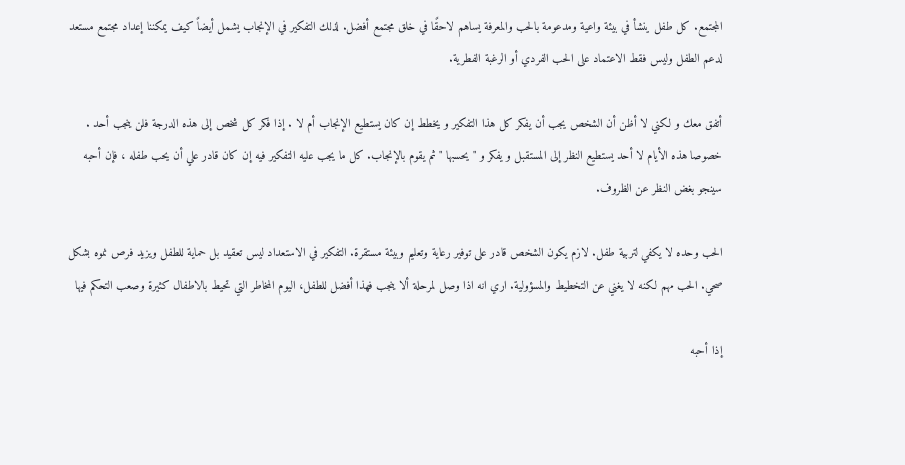المجتمع. كل طفل ينشأ في بيئة واعية ومدعومة بالحب والمعرفة يساهم لاحقًا في خلق مجتمع أفضل. لذلك التفكير في الإنجاب يشمل أيضاً كيف يمكننا إعداد مجتمع مستعد لدعم الطفل وليس فقط الاعتماد على الحب الفردي أو الرغبة الفطرية.

أتفق معك و لكني لا أظن أن الشخص يجب أن يفكر كل هذا التفكير و يخطط إن كان يستطيع الإنجاب أم لا . إذا فكر كل شخص إلى هذه الدرجة فلن ينجب أحد . خصوصا هذه الأيام لا أحد يستطيع النظر إلى المستقبل و يفكر و "يحسبها " ثم يقوم بالإنجاب. كل ما يجب عليه التفكير فيه إن كان قادر علي أن يحب طفله ، فإن أحبه سينجو بغض النظر عن الظروف.

الحب وحده لا يكفي لتربية طفل. لازم يكون الشخص قادر على توفير رعاية وتعليم وبيئة مستقرة. التفكير في الاستعداد ليس تعقيد بل حماية للطفل ويزيد فرص نموه بشكل صحي. الحب مهم لكنه لا يغني عن التخطيط والمسؤولية. اري انه اذا وصل لمرحلة ألا ينجب فهذا أفضل للطفل، اليوم المخاطر التي تحيط بالاطفال كثيرة وصعب التحكم فيها

إذا أحبه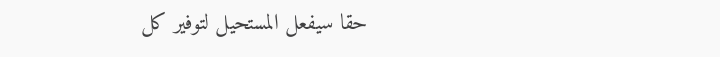حقا سيفعل المستحيل لتوفير كل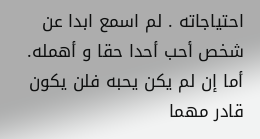احتياجاته . لم اسمع ابدا عن شخص أحب أحدا حقا و أهمله. أما إن لم يكن يحبه فلن يكون قادر مهما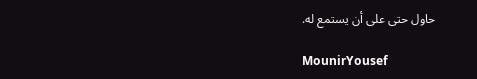حاول حتى على أن يستمع له.

MounirYousef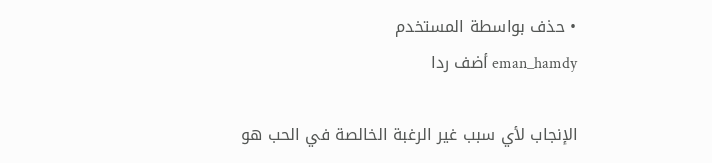• حذف بواسطة المستخدم
eman_hamdy أضف ردا

الإنجاب لأي سبب غير الرغبة الخالصة في الحب هو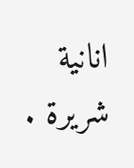انانية شريرة .